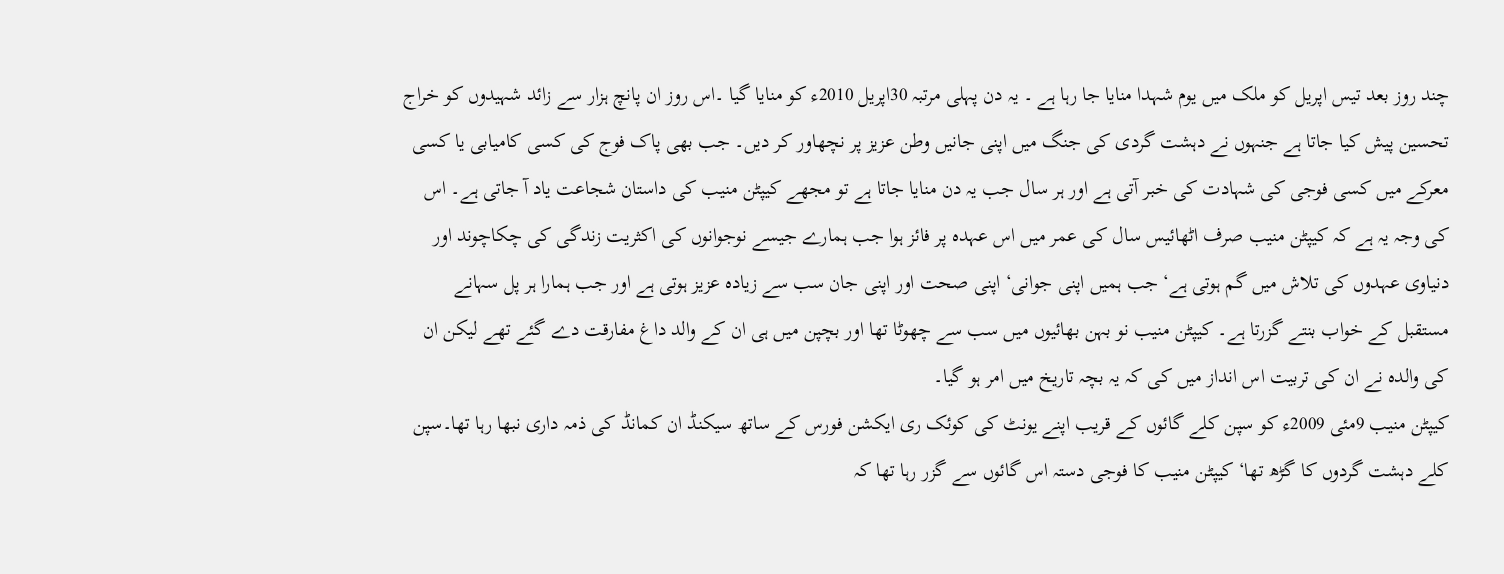چند روز بعد تیس اپریل کو ملک میں یوم شہدا منایا جا رہا ہے ۔ یہ دن پہلی مرتبہ 30اپریل 2010ء کو منایا گیا ۔اس روز ان پانچ ہزار سے زائد شہیدوں کو خراج تحسین پیش کیا جاتا ہے جنہوں نے دہشت گردی کی جنگ میں اپنی جانیں وطن عزیز پر نچھاور کر دیں۔ جب بھی پاک فوج کی کسی کامیابی یا کسی معرکے میں کسی فوجی کی شہادت کی خبر آتی ہے اور ہر سال جب یہ دن منایا جاتا ہے تو مجھے کیپٹن منیب کی داستان شجاعت یاد آ جاتی ہے۔ اس کی وجہ یہ ہے کہ کیپٹن منیب صرف اٹھائیس سال کی عمر میں اس عہدہ پر فائز ہوا جب ہمارے جیسے نوجوانوں کی اکثریت زندگی کی چکاچوند اور دنیاوی عہدوں کی تلاش میں گم ہوتی ہے‘ جب ہمیں اپنی جوانی‘ اپنی صحت اور اپنی جان سب سے زیادہ عزیز ہوتی ہے اور جب ہمارا ہر پل سہانے مستقبل کے خواب بنتے گزرتا ہے۔ کیپٹن منیب نو بہن بھائیوں میں سب سے چھوٹا تھا اور بچپن میں ہی ان کے والد داغ مفارقت دے گئے تھے لیکن ان کی والدہ نے ان کی تربیت اس انداز میں کی کہ یہ بچہ تاریخ میں امر ہو گیا۔
کیپٹن منیب 9مئی 2009ء کو سپن کلے گائوں کے قریب اپنے یونٹ کی کوئک ری ایکشن فورس کے ساتھ سیکنڈ ان کمانڈ کی ذمہ داری نبھا رہا تھا۔سپن کلے دہشت گردوں کا گڑھ تھا‘ کیپٹن منیب کا فوجی دستہ اس گائوں سے گزر رہا تھا کہ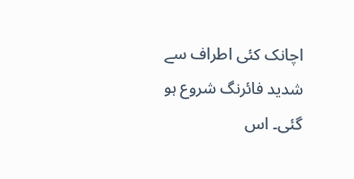اچانک کئی اطراف سے شدید فائرنگ شروع ہو گئی۔ اس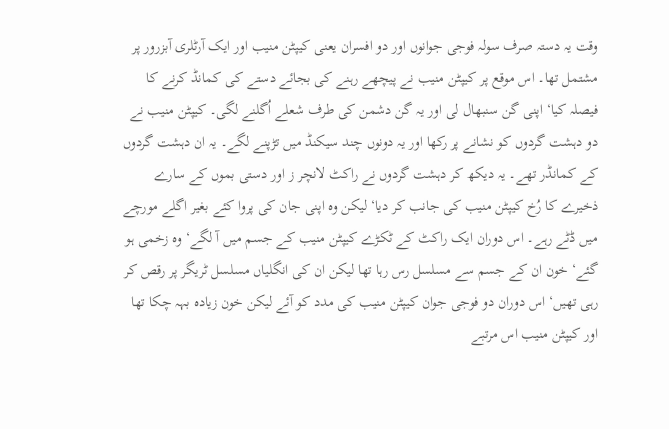وقت یہ دستہ صرف سولہ فوجی جوانوں اور دو افسران یعنی کیپٹن منیب اور ایک آرٹلری آبزرور پر مشتمل تھا۔ اس موقع پر کیپٹن منیب نے پیچھے رہنے کی بجائے دستے کی کمانڈ کرنے کا فیصلہ کیا‘ اپنی گن سنبھال لی اور یہ گن دشمن کی طرف شعلے اُگلنے لگی۔ کیپٹن منیب نے دو دہشت گردوں کو نشانے پر رکھا اور یہ دونوں چند سیکنڈ میں تڑپنے لگے۔ یہ ان دہشت گردوں کے کمانڈر تھے۔ یہ دیکھ کر دہشت گردوں نے راکٹ لانچر ز اور دستی بموں کے سارے ذخیرے کا رُخ کیپٹن منیب کی جانب کر دیا‘ لیکن وہ اپنی جان کی پروا کئے بغیر اگلے مورچے میں ڈٹے رہے۔ اس دوران ایک راکٹ کے ٹکڑے کیپٹن منیب کے جسم میں آ لگے‘وہ زخمی ہو گئے‘ خون ان کے جسم سے مسلسل رس رہا تھا لیکن ان کی انگلیاں مسلسل ٹریگر پر رقص کر رہی تھیں‘ اس دوران دو فوجی جوان کیپٹن منیب کی مدد کو آئے لیکن خون زیادہ بہہ چکا تھا اور کیپٹن منیب اس مرتبے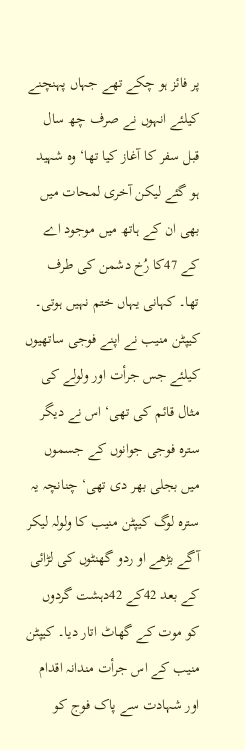پر فائز ہو چکے تھے جہاں پہنچنے کیلئے انہوں نے صرف چھ سال قبل سفر کا آغاز کیا تھا‘ وہ شہید ہو گئے لیکن آخری لمحات میں بھی ان کے ہاتھ میں موجود اے کے 47کا رُخ دشمن کی طرف تھا۔ کہانی یہاں ختم نہیں ہوتی۔ کیپٹن منیب نے اپنے فوجی ساتھیوں کیلئے جس جرأت اور ولولے کی مثال قائم کی تھی‘ اس نے دیگر سترہ فوجی جوانوں کے جسموں میں بجلی بھر دی تھی‘ چنانچہ یہ سترہ لوگ کیپٹن منیب کا ولولہ لیکر آگے بڑھے او ردو گھنٹوں کی لڑائی کے بعد 42کے 42دہشت گردوں کو موت کے گھاٹ اتار دیا۔ کیپٹن منیب کے اس جرأت مندانہ اقدام اور شہادت سے پاک فوج کو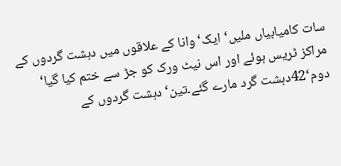سات کامیابیاں ملیں‘ ایک‘ وانا کے علاقوں میں دہشت گردوں کے مراکز ٹریس ہوئے اور اس نیٹ ورک کو جڑ سے ختم کیا گیا‘ دوم‘42دہشت گرد مارے گئے۔تین‘ دہشت گردوں کے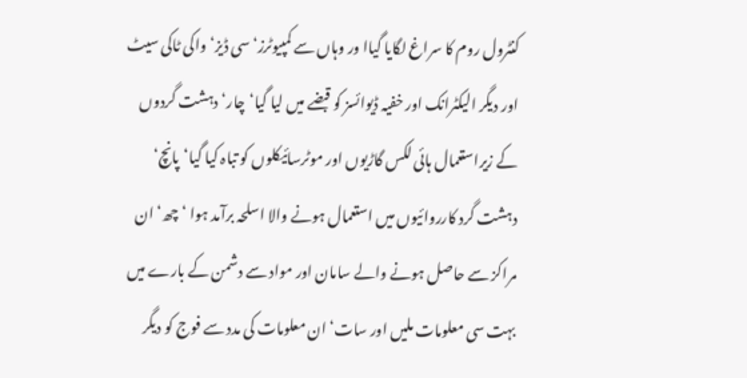کنٹرول روم کا سراغ لگایا گیاا ور وہاں سے کمپیوٹرز‘ سی ڈیز‘ واکی ٹاکی سیٹ اور دیگر الیکٹرانک اور خفیہ ڈیوائسز کو قبضے میں لیا گیا‘چار‘ دہشت گردوں کے زیراستعمال ہائی لکس گاڑیوں اور موٹرسائیکلوں کو تباہ کیا گیا‘پانچ‘ دہشت گرد کارروائیوں میں استعمال ہونے والا اسلحہ برآمد ہوا ‘چھ‘ ان مراکز سے حاصل ہونے والے سامان اور مواد سے دشمن کے بارے میں بہت سی معلومات ملیں اور سات‘ ان معلومات کی مدد سے فوج کو دیگر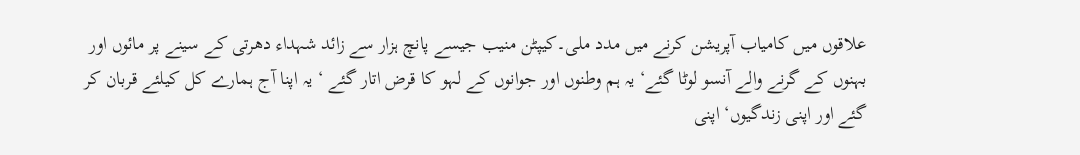علاقوں میں کامیاب آپریشن کرنے میں مدد ملی۔کیپٹن منیب جیسے پانچ ہزار سے زائد شہداء دھرتی کے سینے پر مائوں اور بہنوں کے گرنے والے آنسو لوٹا گئے‘ یہ ہم وطنوں اور جوانوں کے لہو کا قرض اتار گئے ‘ یہ اپنا آج ہمارے کل کیلئے قربان کر گئے اور اپنی زندگیوں‘ اپنی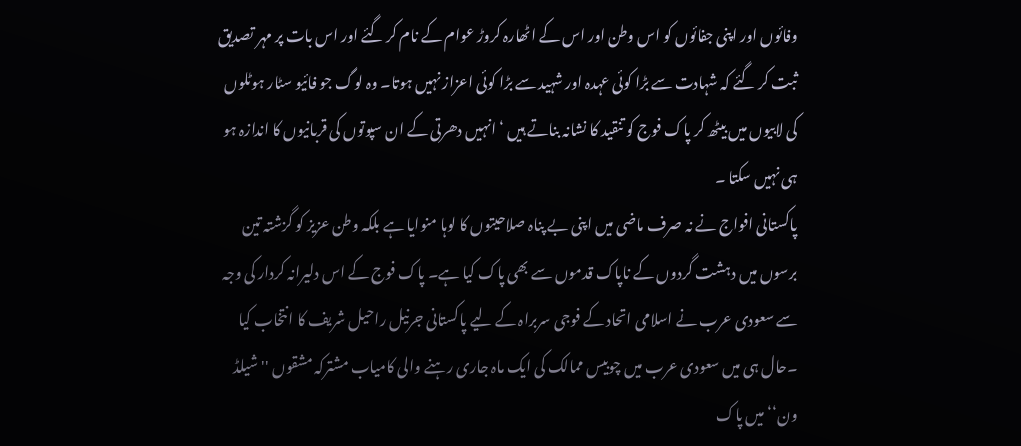وفائوں اور اپنی جفائوں کو اس وطن اور اس کے اٹھارہ کروڑ عوام کے نام کر گئے اور اس بات پر مہر تصدیق ثبت کر گئے کہ شہادت سے بڑا کوئی عہدہ اور شہید سے بڑا کوئی اعزاز نہیں ہوتا۔ وہ لوگ جو فائیو سٹار ہوٹلوں کی لابیوں میں بیٹھ کر پاک فوج کو تنقید کا نشانہ بناتے ہیں ‘ انہیں دھرتی کے ان سپوتوں کی قربانیوں کا اندازہ ہو ہی نہیں سکتا ۔
پاکستانی افواج نے نہ صرف ماضی میں اپنی بے پناہ صلاحیتوں کا لوہا منوایا ہے بلکہ وطن عزیز کو گزشتہ تین برسوں میں دہشت گردوں کے ناپاک قدموں سے بھی پاک کیا ہے۔ پاک فوج کے اس دلیرانہ کردار کی وجہ سے سعودی عرب نے اسلامی اتحاد کے فوجی سربراہ کے لیے پاکستانی جرنیل راحیل شریف کا انتخاب کیا ۔حال ہی میں سعودی عرب میں چوبیس ممالک کی ایک ماہ جاری رہنے والی کامیاب مشترکہ مشقوں '' شیلڈ ون‘‘میں پاک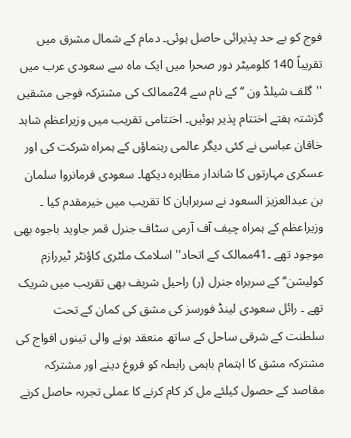فوج کو بے حد پذیرائی حاصل ہوئی۔ دمام کے شمال مشرق میں تقریباً 140 کلومیٹر دور صحرا میں ایک ماہ سے سعودی عرب میں ''گلف شیلڈ ون ‘‘ کے نام سے 24ممالک کی مشترکہ فوجی مشقیں گزشتہ ہفتے اختتام پذیر ہوئیں۔ اختتامی تقریب میں وزیراعظم شاہد خاقان عباسی نے کئی دیگر عالمی رہنماؤں کے ہمراہ شرکت کی اور عسکری مہارتوں کا شاندار مظاہرہ دیکھا۔ سعودی فرمانروا سلمان بن عبدالعزیز السعود نے سربراہان کا تقریب میں خیرمقدم کیا ۔ وزیراعظم کے ہمراہ چیف آف آرمی سٹاف جنرل قمر جاوید باجوہ بھی موجود تھے ۔41ممالک کے اتحاد''اسلامک ملٹری کاؤنٹر ٹیررازم کولیشن‘‘ کے سربراہ جنرل (ر) راحیل شریف بھی تقریب میں شریک تھے ۔ رائل سعودی لینڈ فورسز کی مشق کی کمان کے تحت سلطنت کے شرقی ساحل کے ساتھ منعقد ہونے والی تینوں افواج کی مشترکہ مشق کا اہتمام باہمی رابطہ کو فروغ دینے اور مشترکہ مقاصد کے حصول کیلئے مل کر کام کرنے کا عملی تجربہ حاصل کرنے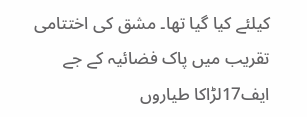کیلئے کیا گیا تھا۔ مشق کی اختتامی تقریب میں پاک فضائیہ کے جے ایف17لڑاکا طیاروں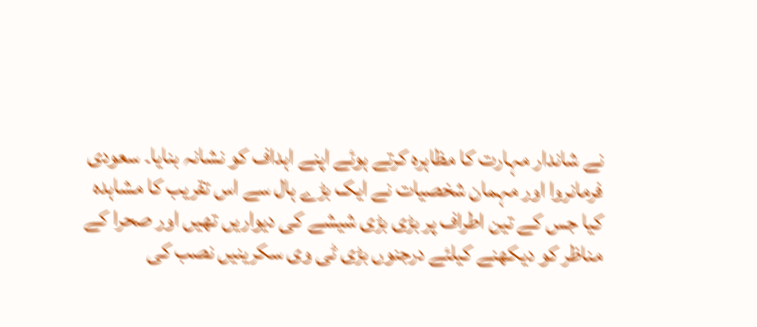نے شاندار مہارت کا مظاہرہ کرتے ہوئے اپنے اہداف کو نشانہ بنایا۔ سعودی فرمانروا اور مہمان شخصیات نے ایک بڑے ہال سے اس تقریب کا مشاہدہ کیا جس کے تین اطراف پر بڑی بڑی شیشے کی دیواریں تھیں اور صحرا کے مناظر کو دیکھنے کیلئے درجنوں بڑی ٹی وی سکرینیں نصب کی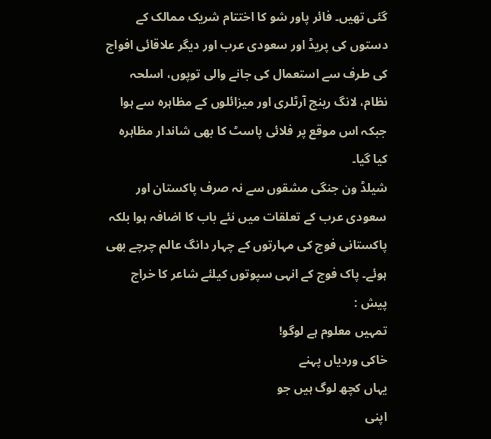گئی تھیں۔ فائر پاور شو کا اختتام شریک ممالک کے دستوں کی پریڈ اور سعودی عرب اور دیگر علاقائی افواج کی طرف سے استعمال کی جانے والی توپوں، اسلحہ نظام، لانگ رینج آرٹلری اور میزائلوں کے مظاہرہ سے ہوا جبکہ اس موقع پر فلائی پاسٹ کا بھی شاندار مظاہرہ کیا گیا۔
شیلڈ ون جنگی مشقوں سے نہ صرف پاکستان اور سعودی عرب کے تعلقات میں نئے باب کا اضافہ ہوا بلکہ پاکستانی فوج کی مہارتوں کے چہار دانگ عالم چرچے بھی ہوئے۔ پاک فوج کے انہی سپوتوں کیلئے شاعر کا خراج پیش :
تمہیں معلوم ہے لوگو!
خاکی وردیاں پہنے
یہاں کچھ لوگ ہیں جو
اپنی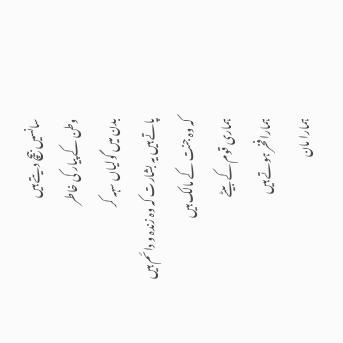سانسیں بیچ دیتے ہیں
وطن کے پیار کی خاطر
بدن میں گولیاں سہہ کر
پاتے ہیں یہ بشارت کہ وہ زندہ و دائم ہیں
کہ وہ جنت کے مالک ہیں
ہماری قوم کے بیٹے
ہمارا فخر ہوتے ہیں
ہمارا مان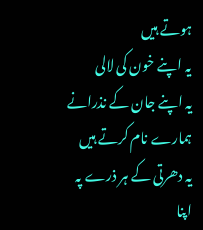ہوتے ہیں
یہ اپنے خون کی لالی
یہ اپنے جان کے نذرانے
ہمارے نام کرتے ہیں
یہ دھرتی کے ہر ذرے پہ
اپنا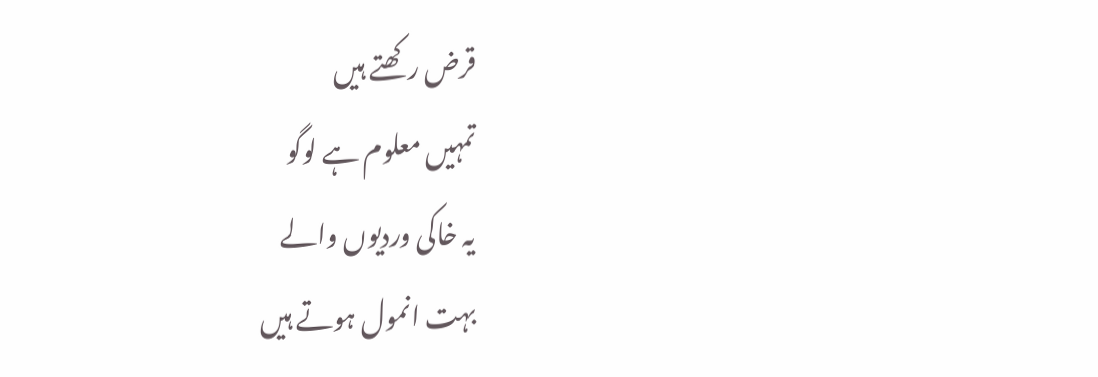قرض رکھتے ہیں
تمہیں معلوم ہے لوگو
یہ خاکی وردیوں والے
بہت انمول ہوتے ہیں